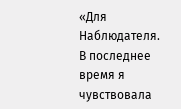«Для Наблюдателя.
В последнее время я чувствовала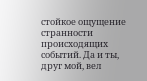стойкое ощущение странности происходящих событий. Да и ты, друг мой, вел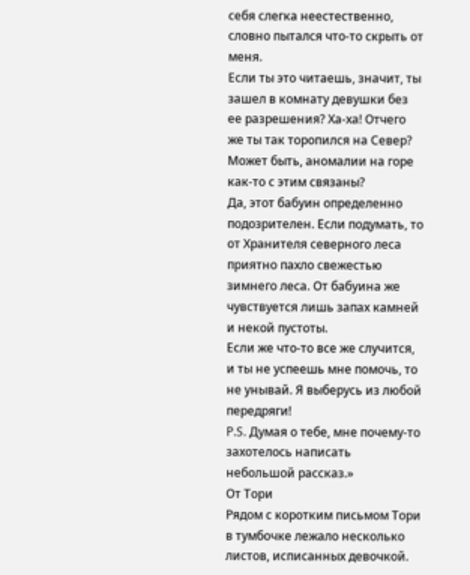себя слегка неестественно, словно пытался что-то скрыть от меня.
Если ты это читаешь, значит, ты зашел в комнату девушки без ее разрешения? Ха-ха! Отчего же ты так торопился на Север? Может быть, аномалии на горе как-то с этим связаны?
Да, этот бабуин определенно подозрителен. Если подумать, то от Хранителя северного леса приятно пахло свежестью зимнего леса. От бабуина же чувствуется лишь запах камней и некой пустоты.
Если же что-то все же случится, и ты не успеешь мне помочь, то не унывай. Я выберусь из любой передряги!
P.S. Думая о тебе, мне почему-то захотелось написать небольшой рассказ.»
От Тори
Рядом с коротким письмом Тори в тумбочке лежало несколько листов, исписанных девочкой.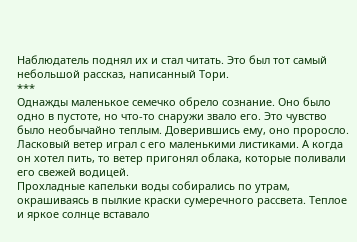Наблюдатель поднял их и стал читать. Это был тот самый небольшой рассказ, написанный Тори.
***
Однажды маленькое семечко обрело сознание. Оно было одно в пустоте, но что-то снаружи звало его. Это чувство было необычайно теплым. Доверившись ему, оно проросло.
Ласковый ветер играл с его маленькими листиками. А когда он хотел пить, то ветер пригонял облака, которые поливали его свежей водицей.
Прохладные капельки воды собирались по утрам, окрашиваясь в пылкие краски сумеречного рассвета. Теплое и яркое солнце вставало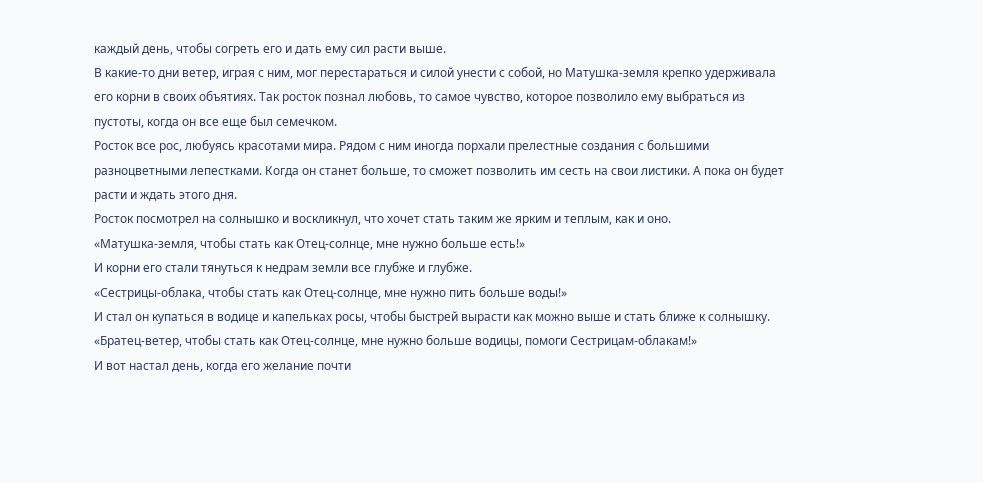каждый день, чтобы согреть его и дать ему сил расти выше.
В какие-то дни ветер, играя с ним, мог перестараться и силой унести с собой, но Матушка-земля крепко удерживала его корни в своих объятиях. Так росток познал любовь, то самое чувство, которое позволило ему выбраться из пустоты, когда он все еще был семечком.
Росток все рос, любуясь красотами мира. Рядом с ним иногда порхали прелестные создания с большими разноцветными лепестками. Когда он станет больше, то сможет позволить им сесть на свои листики. А пока он будет расти и ждать этого дня.
Росток посмотрел на солнышко и воскликнул, что хочет стать таким же ярким и теплым, как и оно.
«Матушка-земля, чтобы стать как Отец-солнце, мне нужно больше есть!»
И корни его стали тянуться к недрам земли все глубже и глубже.
«Сестрицы-облака, чтобы стать как Отец-солнце, мне нужно пить больше воды!»
И стал он купаться в водице и капельках росы, чтобы быстрей вырасти как можно выше и стать ближе к солнышку.
«Братец-ветер, чтобы стать как Отец-солнце, мне нужно больше водицы, помоги Сестрицам-облакам!»
И вот настал день, когда его желание почти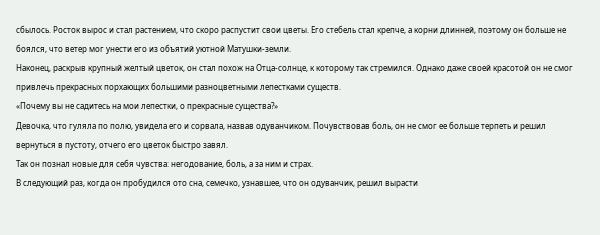сбылось. Росток вырос и стал растением, что скоро распустит свои цветы. Его стебель стал крепче, а корни длинней, поэтому он больше не боялся, что ветер мог унести его из объятий уютной Матушки-земли.
Наконец, раскрыв крупный желтый цветок, он стал похож на Отца-солнце, к которому так стремился. Однако даже своей красотой он не смог привлечь прекрасных порхающих большими разноцветными лепестками существ.
«Почему вы не садитесь на мои лепестки, о прекрасные существа?»
Девочка, что гуляла по полю, увидела его и сорвала, назвав одуванчиком. Почувствовав боль, он не смог ее больше терпеть и решил вернуться в пустоту, отчего его цветок быстро завял.
Так он познал новые для себя чувства: негодование, боль, а за ним и страх.
В следующий раз, когда он пробудился ото сна, семечко, узнавшее, что он одуванчик, решил вырасти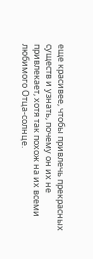еще красивее, чтобы привлечь прекрасных существ и узнать, почему он их не привлекает, хотя так похож на их всеми любимого Отца-солнце.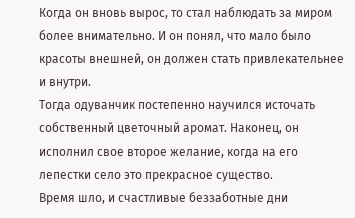Когда он вновь вырос, то стал наблюдать за миром более внимательно. И он понял, что мало было красоты внешней, он должен стать привлекательнее и внутри.
Тогда одуванчик постепенно научился источать собственный цветочный аромат. Наконец, он исполнил свое второе желание, когда на его лепестки село это прекрасное существо.
Время шло, и счастливые беззаботные дни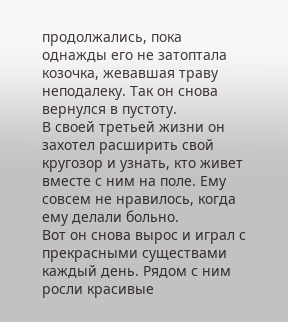продолжались, пока однажды его не затоптала козочка, жевавшая траву неподалеку. Так он снова вернулся в пустоту.
В своей третьей жизни он захотел расширить свой кругозор и узнать, кто живет вместе с ним на поле. Ему совсем не нравилось, когда ему делали больно.
Вот он снова вырос и играл с прекрасными существами каждый день. Рядом с ним росли красивые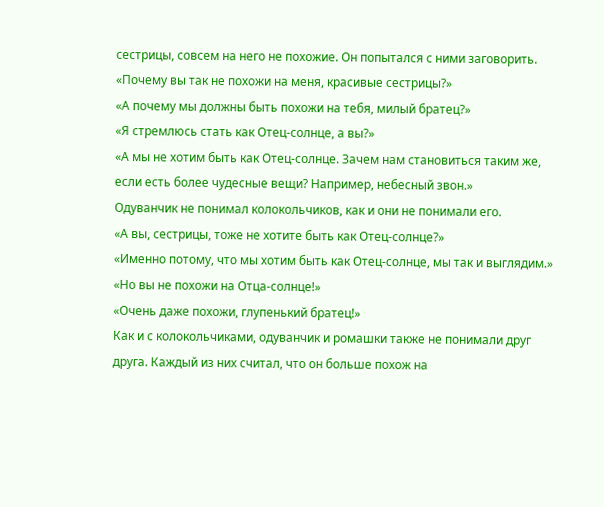сестрицы, совсем на него не похожие. Он попытался с ними заговорить.
«Почему вы так не похожи на меня, красивые сестрицы?»
«А почему мы должны быть похожи на тебя, милый братец?»
«Я стремлюсь стать как Отец-солнце, а вы?»
«А мы не хотим быть как Отец-солнце. Зачем нам становиться таким же, если есть более чудесные вещи? Например, небесный звон.»
Одуванчик не понимал колокольчиков, как и они не понимали его.
«А вы, сестрицы, тоже не хотите быть как Отец-солнце?»
«Именно потому, что мы хотим быть как Отец-солнце, мы так и выглядим.»
«Но вы не похожи на Отца-солнце!»
«Очень даже похожи, глупенький братец!»
Как и с колокольчиками, одуванчик и ромашки также не понимали друг друга. Каждый из них считал, что он больше похож на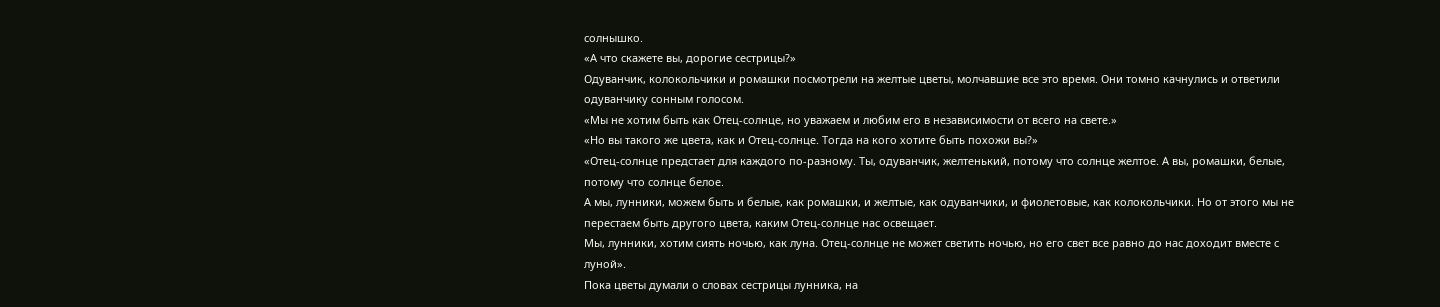солнышко.
«А что скажете вы, дорогие сестрицы?»
Одуванчик, колокольчики и ромашки посмотрели на желтые цветы, молчавшие все это время. Они томно качнулись и ответили одуванчику сонным голосом.
«Мы не хотим быть как Отец-солнце, но уважаем и любим его в независимости от всего на свете.»
«Но вы такого же цвета, как и Отец-солнце. Тогда на кого хотите быть похожи вы?»
«Отец-солнце предстает для каждого по-разному. Ты, одуванчик, желтенький, потому что солнце желтое. А вы, ромашки, белые, потому что солнце белое.
А мы, лунники, можем быть и белые, как ромашки, и желтые, как одуванчики, и фиолетовые, как колокольчики. Но от этого мы не перестаем быть другого цвета, каким Отец-солнце нас освещает.
Мы, лунники, хотим сиять ночью, как луна. Отец-солнце не может светить ночью, но его свет все равно до нас доходит вместе с луной».
Пока цветы думали о словах сестрицы лунника, на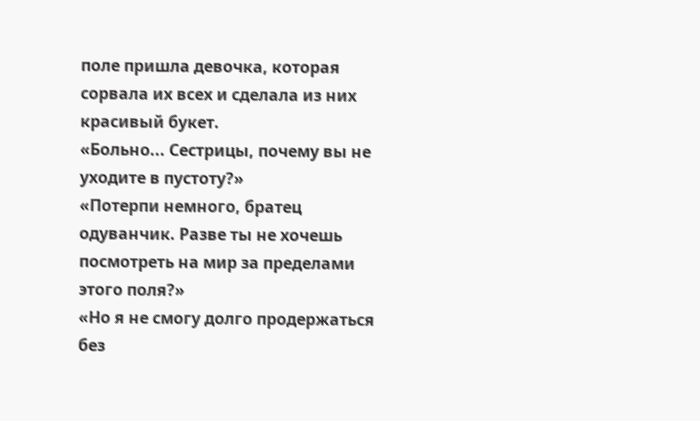поле пришла девочка, которая сорвала их всех и сделала из них красивый букет.
«Больно... Сестрицы, почему вы не уходите в пустоту?»
«Потерпи немного, братец одуванчик. Разве ты не хочешь посмотреть на мир за пределами этого поля?»
«Но я не смогу долго продержаться без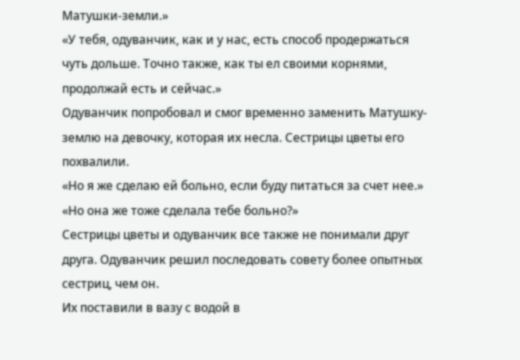Матушки-земли.»
«У тебя, одуванчик, как и у нас, есть способ продержаться чуть дольше. Точно также, как ты ел своими корнями, продолжай есть и сейчас.»
Одуванчик попробовал и смог временно заменить Матушку-землю на девочку, которая их несла. Сестрицы цветы его похвалили.
«Но я же сделаю ей больно, если буду питаться за счет нее.»
«Но она же тоже сделала тебе больно?»
Сестрицы цветы и одуванчик все также не понимали друг друга. Одуванчик решил последовать совету более опытных сестриц, чем он.
Их поставили в вазу с водой в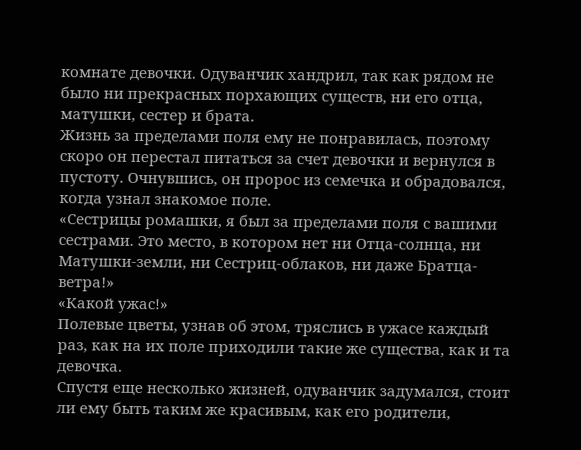комнате девочки. Одуванчик хандрил, так как рядом не было ни прекрасных порхающих существ, ни его отца, матушки, сестер и брата.
Жизнь за пределами поля ему не понравилась, поэтому скоро он перестал питаться за счет девочки и вернулся в пустоту. Очнувшись, он пророс из семечка и обрадовался, когда узнал знакомое поле.
«Сестрицы ромашки, я был за пределами поля с вашими сестрами. Это место, в котором нет ни Отца-солнца, ни Матушки-земли, ни Сестриц-облаков, ни даже Братца-ветра!»
«Какой ужас!»
Полевые цветы, узнав об этом, тряслись в ужасе каждый раз, как на их поле приходили такие же существа, как и та девочка.
Спустя еще несколько жизней, одуванчик задумался, стоит ли ему быть таким же красивым, как его родители,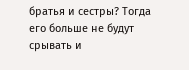братья и сестры? Тогда его больше не будут срывать и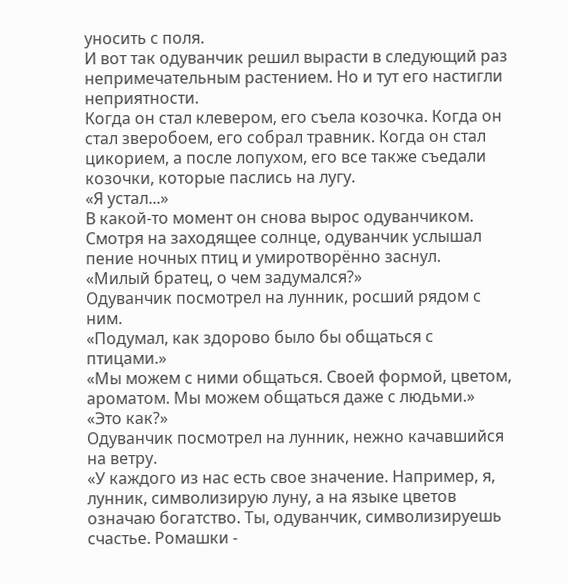уносить с поля.
И вот так одуванчик решил вырасти в следующий раз непримечательным растением. Но и тут его настигли неприятности.
Когда он стал клевером, его съела козочка. Когда он стал зверобоем, его собрал травник. Когда он стал цикорием, а после лопухом, его все также съедали козочки, которые паслись на лугу.
«Я устал...»
В какой-то момент он снова вырос одуванчиком. Смотря на заходящее солнце, одуванчик услышал пение ночных птиц и умиротворённо заснул.
«Милый братец, о чем задумался?»
Одуванчик посмотрел на лунник, росший рядом с ним.
«Подумал, как здорово было бы общаться с птицами.»
«Мы можем с ними общаться. Своей формой, цветом, ароматом. Мы можем общаться даже с людьми.»
«Это как?»
Одуванчик посмотрел на лунник, нежно качавшийся на ветру.
«У каждого из нас есть свое значение. Например, я, лунник, символизирую луну, а на языке цветов означаю богатство. Ты, одуванчик, символизируешь счастье. Ромашки -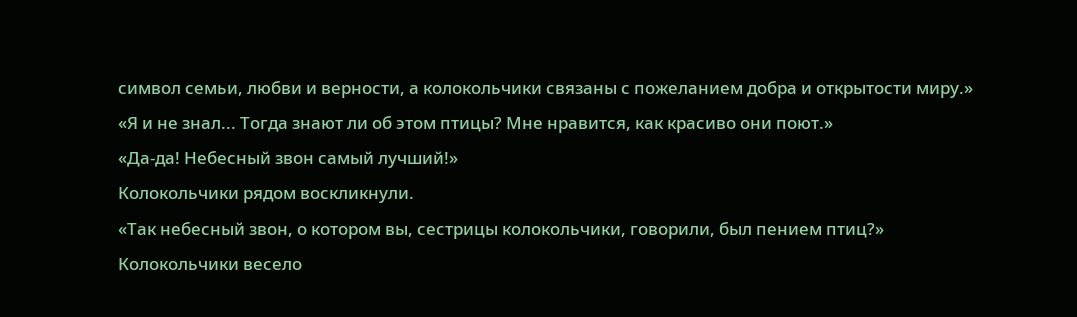символ семьи, любви и верности, а колокольчики связаны с пожеланием добра и открытости миру.»
«Я и не знал... Тогда знают ли об этом птицы? Мне нравится, как красиво они поют.»
«Да-да! Небесный звон самый лучший!»
Колокольчики рядом воскликнули.
«Так небесный звон, о котором вы, сестрицы колокольчики, говорили, был пением птиц?»
Колокольчики весело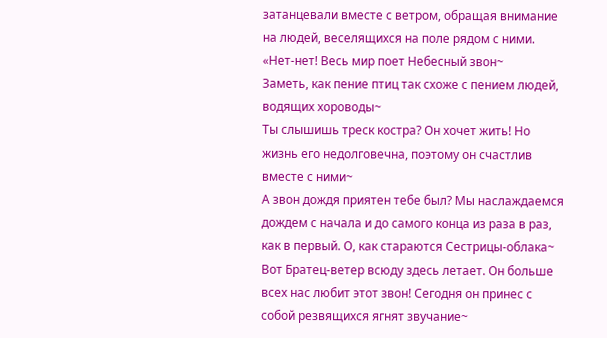затанцевали вместе с ветром, обращая внимание на людей, веселящихся на поле рядом с ними.
«Нет-нет! Весь мир поет Небесный звон~
Заметь, как пение птиц так схоже с пением людей, водящих хороводы~
Ты слышишь треск костра? Он хочет жить! Но жизнь его недолговечна, поэтому он счастлив вместе с ними~
А звон дождя приятен тебе был? Мы наслаждаемся дождем с начала и до самого конца из раза в раз, как в первый. О, как стараются Сестрицы-облака~
Вот Братец-ветер всюду здесь летает. Он больше всех нас любит этот звон! Сегодня он принес с собой резвящихся ягнят звучание~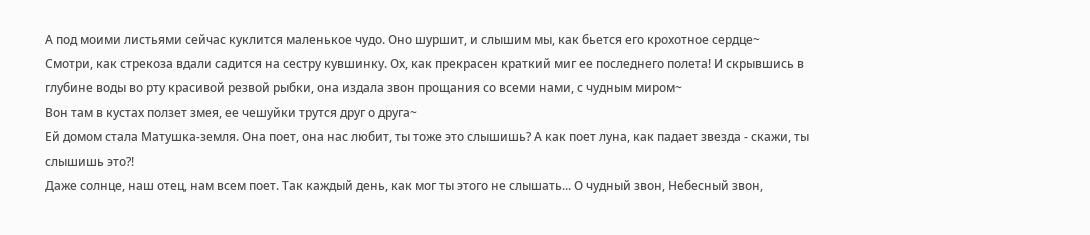А под моими листьями сейчас куклится маленькое чудо. Оно шуршит, и слышим мы, как бьется его крохотное сердце~
Смотри, как стрекоза вдали садится на сестру кувшинку. Ох, как прекрасен краткий миг ее последнего полета! И скрывшись в глубине воды во рту красивой резвой рыбки, она издала звон прощания со всеми нами, с чудным миром~
Вон там в кустах ползет змея, ее чешуйки трутся друг о друга~
Ей домом стала Матушка-земля. Она поет, она нас любит, ты тоже это слышишь? А как поет луна, как падает звезда - скажи, ты слышишь это?!
Даже солнце, наш отец, нам всем поет. Так каждый день, как мог ты этого не слышать... О чудный звон, Небесный звон,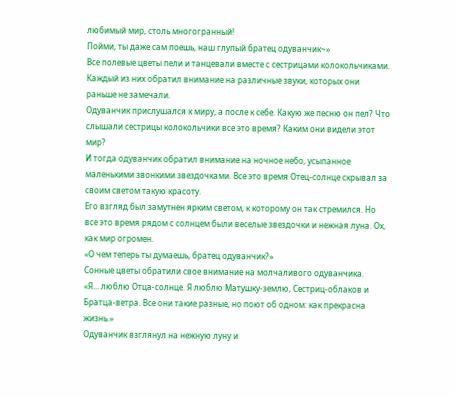любимый мир, столь многогранный!
Пойми, ты даже сам поешь, наш глупый братец одуванчик~»
Все полевые цветы пели и танцевали вместе с сестрицами колокольчиками. Каждый из них обратил внимание на различные звуки, которых они раньше не замечали.
Одуванчик прислушался к миру, а после к себе. Какую же песню он пел? Что слышали сестрицы колокольчики все это время? Каким они видели этот мир?
И тогда одуванчик обратил внимание на ночное небо, усыпанное маленькими звонкими звездочками. Все это время Отец-солнце скрывал за своим светом такую красоту.
Его взгляд был замутнен ярким светом, к которому он так стремился. Но все это время рядом с солнцем были веселые звездочки и нежная луна. Ох, как мир огромен.
«О чем теперь ты думаешь, братец одуванчик?»
Сонные цветы обратили свое внимание на молчаливого одуванчика.
«Я... люблю Отца-солнце. Я люблю Матушку-землю, Сестриц-облаков и Братца-ветра. Все они такие разные, но поют об одном: как прекрасна жизнь.»
Одуванчик взглянул на нежную луну и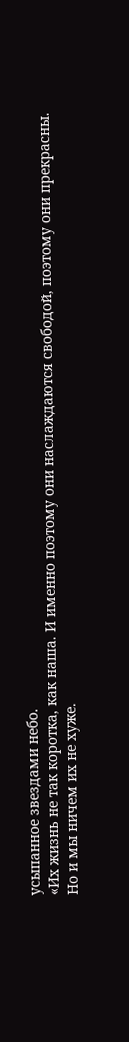усыпанное звездами небо.
«Их жизнь не так коротка, как наша. И именно поэтому они наслаждаются свободой, поэтому они прекрасны.
Но и мы ничем их не хуже.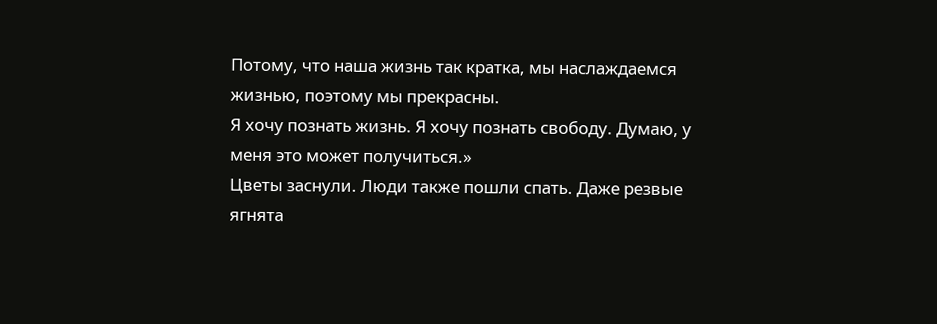Потому, что наша жизнь так кратка, мы наслаждаемся жизнью, поэтому мы прекрасны.
Я хочу познать жизнь. Я хочу познать свободу. Думаю, у меня это может получиться.»
Цветы заснули. Люди также пошли спать. Даже резвые ягнята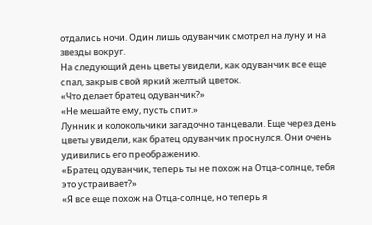отдались ночи. Один лишь одуванчик смотрел на луну и на звезды вокруг.
На следующий день цветы увидели, как одуванчик все еще спал, закрыв свой яркий желтый цветок.
«Что делает братец одуванчик?»
«Не мешайте ему, пусть спит.»
Лунник и колокольчики загадочно танцевали. Еще через день цветы увидели, как братец одуванчик проснулся. Они очень удивились его преображению.
«Братец одуванчик, теперь ты не похож на Отца-солнце, тебя это устраивает?»
«Я все еще похож на Отца-солнце, но теперь я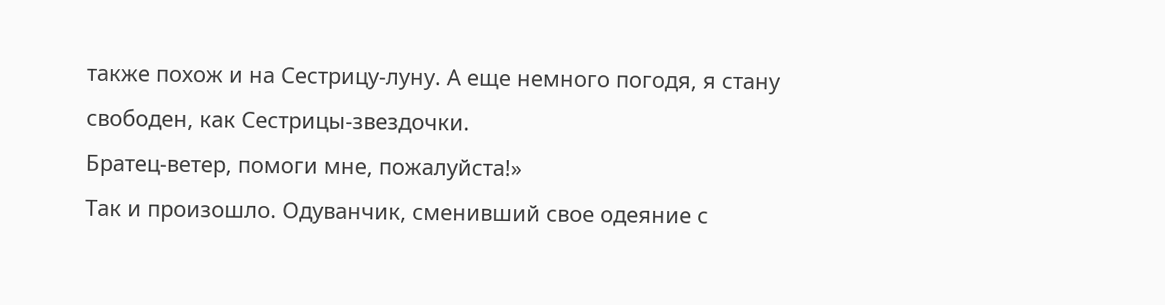также похож и на Сестрицу-луну. А еще немного погодя, я стану свободен, как Сестрицы-звездочки.
Братец-ветер, помоги мне, пожалуйста!»
Так и произошло. Одуванчик, сменивший свое одеяние с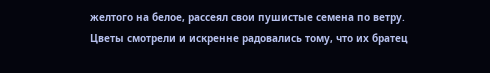желтого на белое, рассеял свои пушистые семена по ветру. Цветы смотрели и искренне радовались тому, что их братец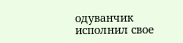одуванчик исполнил свое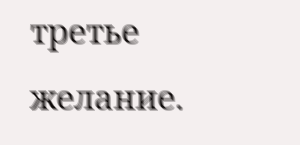третье желание.